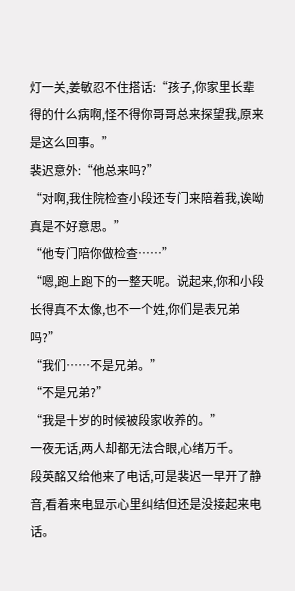灯一关,姜敏忍不住搭话:“孩子,你家里长辈得的什么病啊,怪不得你哥哥总来探望我,原来是这么回事。”
裴迟意外:“他总来吗?”
“对啊,我住院检查小段还专门来陪着我,诶呦真是不好意思。”
“他专门陪你做检查……”
“嗯,跑上跑下的一整天呢。说起来,你和小段长得真不太像,也不一个姓,你们是表兄弟吗?”
“我们……不是兄弟。”
“不是兄弟?”
“我是十岁的时候被段家收养的。”
一夜无话,两人却都无法合眼,心绪万千。
段英酩又给他来了电话,可是裴迟一早开了静音,看着来电显示心里纠结但还是没接起来电话。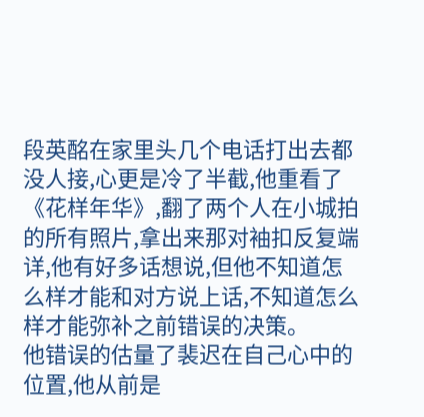段英酩在家里头几个电话打出去都没人接,心更是冷了半截,他重看了《花样年华》,翻了两个人在小城拍的所有照片,拿出来那对袖扣反复端详,他有好多话想说,但他不知道怎么样才能和对方说上话,不知道怎么样才能弥补之前错误的决策。
他错误的估量了裴迟在自己心中的位置,他从前是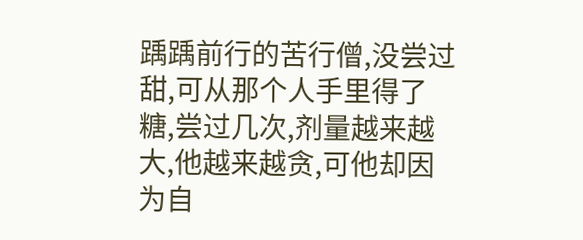踽踽前行的苦行僧,没尝过甜,可从那个人手里得了糖,尝过几次,剂量越来越大,他越来越贪,可他却因为自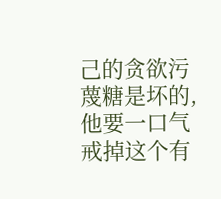己的贪欲污蔑糖是坏的,他要一口气戒掉这个有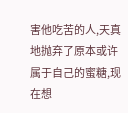害他吃苦的人,天真地抛弃了原本或许属于自己的蜜糖,现在想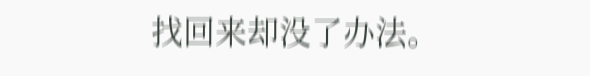找回来却没了办法。